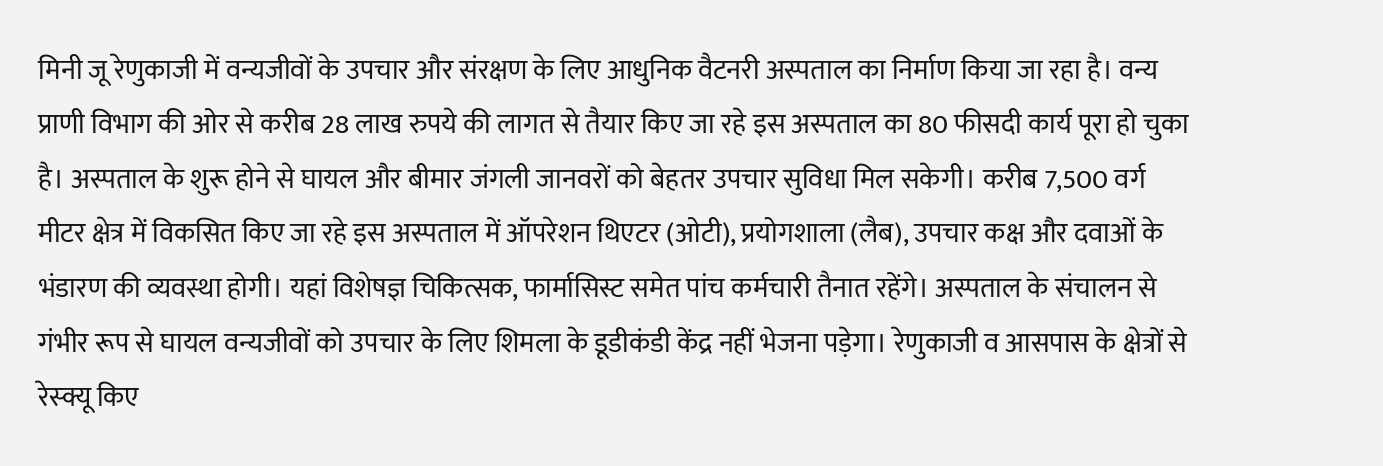मिनी जू रेणुकाजी में वन्यजीवों के उपचार और संरक्षण के लिए आधुनिक वैटनरी अस्पताल का निर्माण किया जा रहा है। वन्य प्राणी विभाग की ओर से करीब 28 लाख रुपये की लागत से तैयार किए जा रहे इस अस्पताल का 80 फीसदी कार्य पूरा हो चुका है। अस्पताल के शुरू होने से घायल और बीमार जंगली जानवरों को बेहतर उपचार सुविधा मिल सकेगी। करीब 7,500 वर्ग मीटर क्षेत्र में विकसित किए जा रहे इस अस्पताल में ऑपरेशन थिएटर (ओटी), प्रयोगशाला (लैब), उपचार कक्ष और दवाओं के भंडारण की व्यवस्था होगी। यहां विशेषज्ञ चिकित्सक, फार्मासिस्ट समेत पांच कर्मचारी तैनात रहेंगे। अस्पताल के संचालन से गंभीर रूप से घायल वन्यजीवों को उपचार के लिए शिमला के डूडीकंडी केंद्र नहीं भेजना पड़ेगा। रेणुकाजी व आसपास के क्षेत्रों से रेस्क्यू किए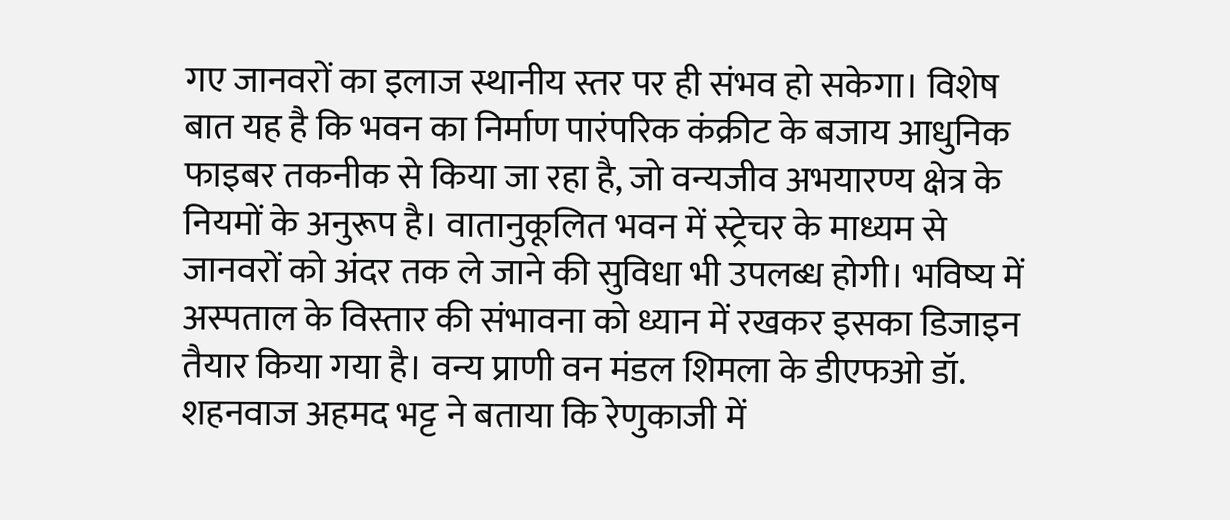गए जानवरों का इलाज स्थानीय स्तर पर ही संभव हो सकेगा। विशेष बात यह है कि भवन का निर्माण पारंपरिक कंक्रीट के बजाय आधुनिक फाइबर तकनीक से किया जा रहा है, जो वन्यजीव अभयारण्य क्षेत्र के नियमों के अनुरूप है। वातानुकूलित भवन में स्ट्रेचर के माध्यम से जानवरों को अंदर तक ले जाने की सुविधा भी उपलब्ध होगी। भविष्य में अस्पताल के विस्तार की संभावना को ध्यान में रखकर इसका डिजाइन तैयार किया गया है। वन्य प्राणी वन मंडल शिमला के डीएफओ डॉ. शहनवाज अहमद भट्ट ने बताया कि रेणुकाजी में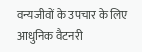वन्यजीवों के उपचार के लिए आधुनिक वैटनरी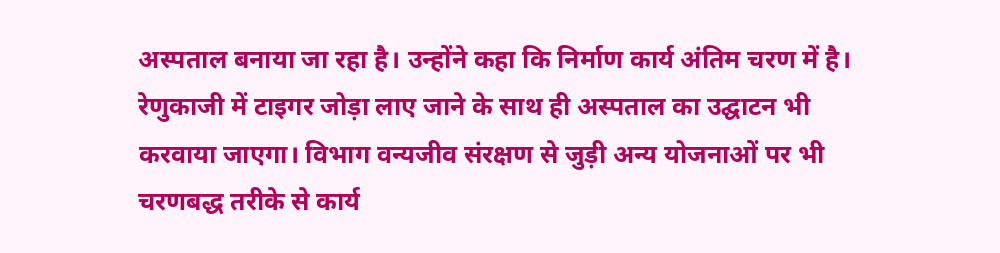अस्पताल बनाया जा रहा है। उन्होंने कहा कि निर्माण कार्य अंतिम चरण में है। रेणुकाजी में टाइगर जोड़ा लाए जाने के साथ ही अस्पताल का उद्घाटन भी करवाया जाएगा। विभाग वन्यजीव संरक्षण से जुड़ी अन्य योजनाओं पर भी चरणबद्ध तरीके से कार्य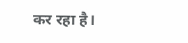कर रहा है।